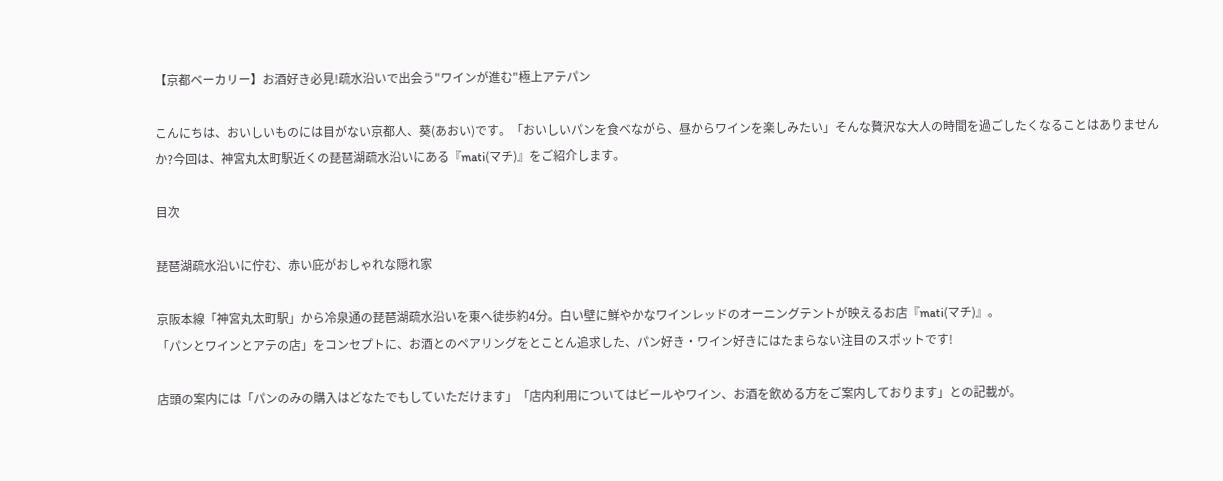【京都ベーカリー】お酒好き必見!疏水沿いで出会う"ワインが進む"極上アテパン

こんにちは、おいしいものには目がない京都人、葵(あおい)です。「おいしいパンを食べながら、昼からワインを楽しみたい」そんな贅沢な大人の時間を過ごしたくなることはありませんか?今回は、神宮丸太町駅近くの琵琶湖疏水沿いにある『mati(マチ)』をご紹介します。

目次

琵琶湖疏水沿いに佇む、赤い庇がおしゃれな隠れ家

京阪本線「神宮丸太町駅」から冷泉通の琵琶湖疏水沿いを東へ徒歩約4分。白い壁に鮮やかなワインレッドのオーニングテントが映えるお店『mati(マチ)』。
「パンとワインとアテの店」をコンセプトに、お酒とのペアリングをとことん追求した、パン好き・ワイン好きにはたまらない注目のスポットです!

店頭の案内には「パンのみの購入はどなたでもしていただけます」「店内利用についてはビールやワイン、お酒を飲める方をご案内しております」との記載が。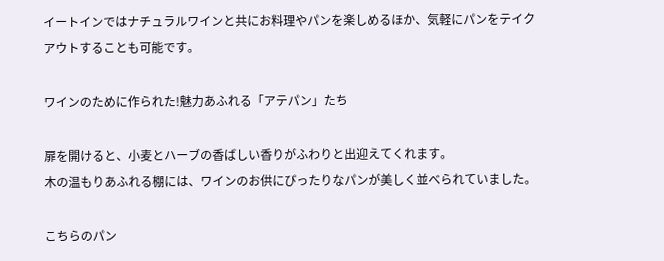イートインではナチュラルワインと共にお料理やパンを楽しめるほか、気軽にパンをテイクアウトすることも可能です。

ワインのために作られた!魅力あふれる「アテパン」たち

扉を開けると、小麦とハーブの香ばしい香りがふわりと出迎えてくれます。
木の温もりあふれる棚には、ワインのお供にぴったりなパンが美しく並べられていました。

こちらのパン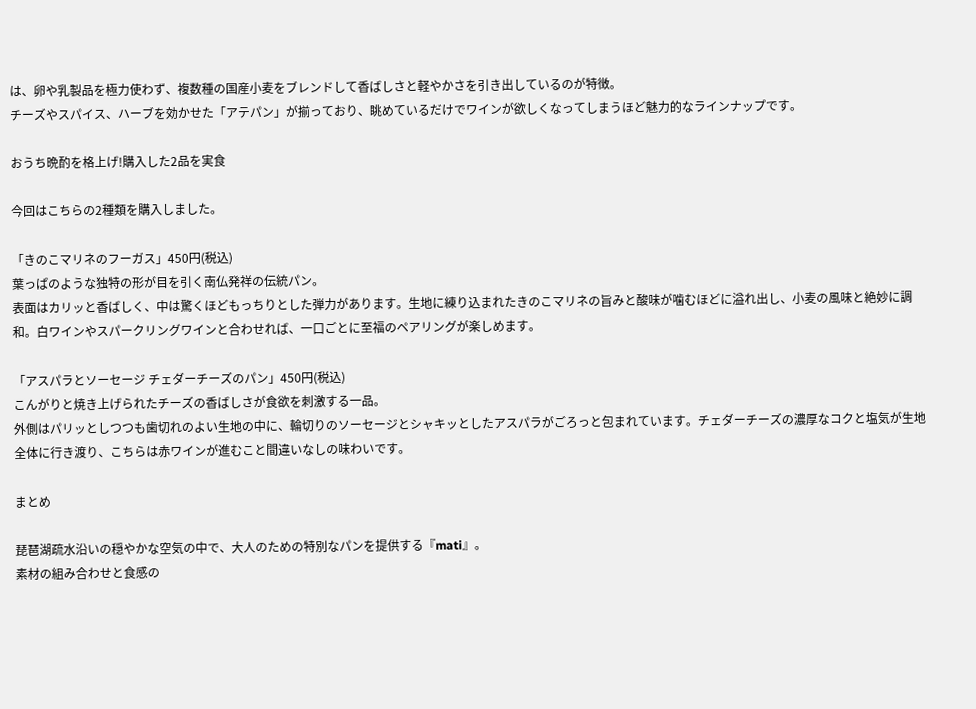は、卵や乳製品を極力使わず、複数種の国産小麦をブレンドして香ばしさと軽やかさを引き出しているのが特徴。
チーズやスパイス、ハーブを効かせた「アテパン」が揃っており、眺めているだけでワインが欲しくなってしまうほど魅力的なラインナップです。

おうち晩酌を格上げ!購入した2品を実食

今回はこちらの2種類を購入しました。

「きのこマリネのフーガス」450円(税込)
葉っぱのような独特の形が目を引く南仏発祥の伝統パン。
表面はカリッと香ばしく、中は驚くほどもっちりとした弾力があります。生地に練り込まれたきのこマリネの旨みと酸味が噛むほどに溢れ出し、小麦の風味と絶妙に調和。白ワインやスパークリングワインと合わせれば、一口ごとに至福のペアリングが楽しめます。

「アスパラとソーセージ チェダーチーズのパン」450円(税込)
こんがりと焼き上げられたチーズの香ばしさが食欲を刺激する一品。
外側はパリッとしつつも歯切れのよい生地の中に、輪切りのソーセージとシャキッとしたアスパラがごろっと包まれています。チェダーチーズの濃厚なコクと塩気が生地全体に行き渡り、こちらは赤ワインが進むこと間違いなしの味わいです。

まとめ

琵琶湖疏水沿いの穏やかな空気の中で、大人のための特別なパンを提供する『mati』。
素材の組み合わせと食感の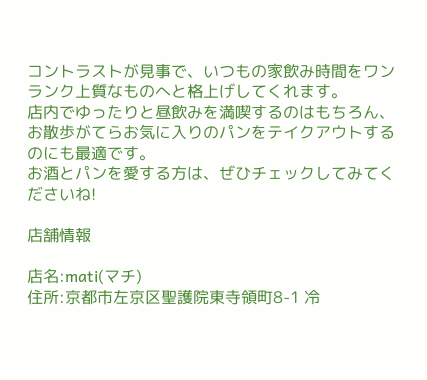コントラストが見事で、いつもの家飲み時間をワンランク上質なものへと格上げしてくれます。
店内でゆったりと昼飲みを満喫するのはもちろん、お散歩がてらお気に入りのパンをテイクアウトするのにも最適です。
お酒とパンを愛する方は、ぜひチェックしてみてくださいね!

店舗情報

店名:mati(マチ)
住所:京都市左京区聖護院東寺領町8-1 冷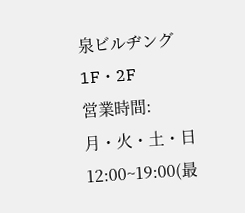泉ビルヂング 1F・2F
営業時間:
月・火・土・日 12:00~19:00(最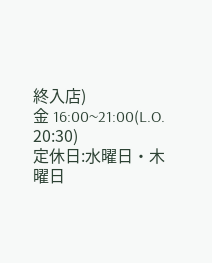終入店)
金 16:00~21:00(L.O. 20:30)
定休日:水曜日・木曜日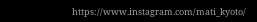https://www.instagram.com/mati_kyoto/